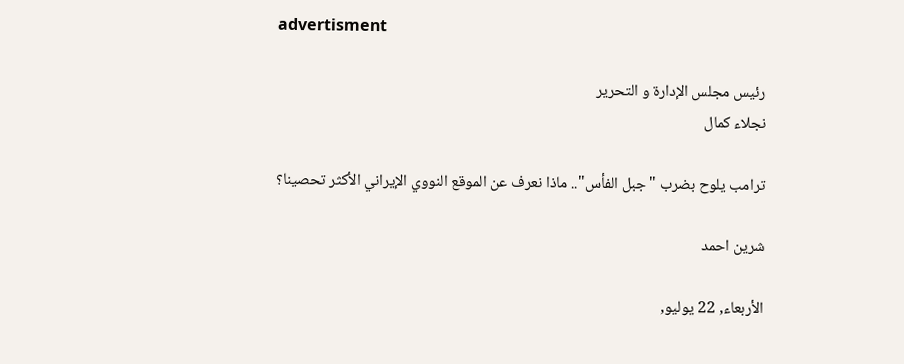advertisment

رئيس مجلس الإدارة و التحرير
نجلاء كمال

ترامب يلوح بضرب "جبل الفأس".. ماذا نعرف عن الموقع النووي الإيراني الأكثر تحصينا؟

شرين احمد

الأربعاء, 22 يوليو,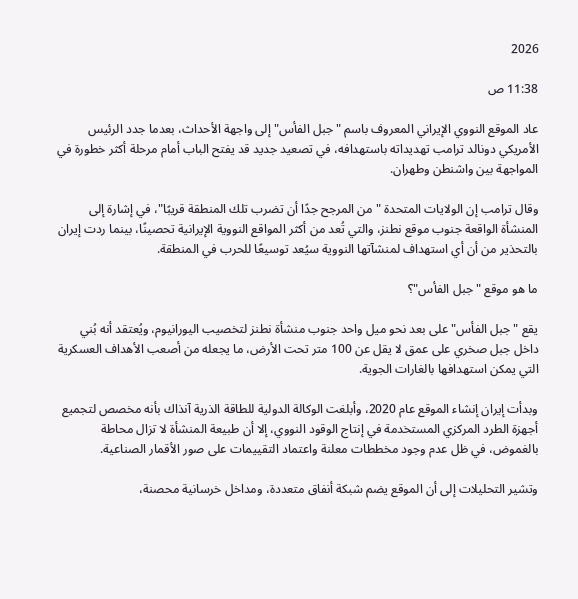2026

11:38 ص

عاد الموقع النووي الإيراني المعروف باسم "جبل الفأس" إلى واجهة الأحداث، بعدما جدد الرئيس الأمريكي دونالد ترامب تهديداته باستهدافه، في تصعيد جديد قد يفتح الباب أمام مرحلة أكثر خطورة في المواجهة بين واشنطن وطهران.

وقال ترامب إن الولايات المتحدة "من المرجح جدًا أن تضرب تلك المنطقة قريبًا"، في إشارة إلى المنشأة الواقعة جنوب موقع نطنز، والتي تُعد من أكثر المواقع النووية الإيرانية تحصينًا، بينما ردت إيران بالتحذير من أن أي استهداف لمنشآتها النووية سيُعد توسيعًا للحرب في المنطقة.

ما هو موقع "جبل الفأس"؟

يقع "جبل الفأس" على بعد نحو ميل واحد جنوب منشأة نطنز لتخصيب اليورانيوم، ويُعتقد أنه بُني داخل جبل صخري على عمق لا يقل عن 100 متر تحت الأرض، ما يجعله من أصعب الأهداف العسكرية التي يمكن استهدافها بالغارات الجوية.

وبدأت إيران إنشاء الموقع عام 2020، وأبلغت الوكالة الدولية للطاقة الذرية آنذاك بأنه مخصص لتجميع أجهزة الطرد المركزي المستخدمة في إنتاج الوقود النووي، إلا أن طبيعة المنشأة لا تزال محاطة بالغموض، في ظل عدم وجود مخططات معلنة واعتماد التقييمات على صور الأقمار الصناعية.

وتشير التحليلات إلى أن الموقع يضم شبكة أنفاق متعددة، ومداخل خرسانية محصنة،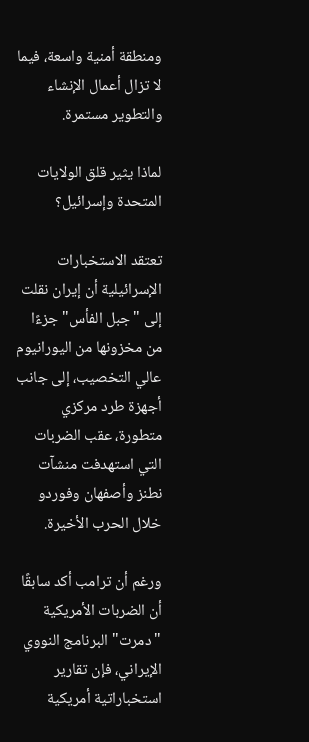ومنطقة أمنية واسعة، فيما لا تزال أعمال الإنشاء والتطوير مستمرة.

لماذا يثير قلق الولايات المتحدة وإسرائيل؟

تعتقد الاستخبارات الإسرائيلية أن إيران نقلت إلى "جبل الفأس" جزءًا من مخزونها من اليورانيوم عالي التخصيب، إلى جانب أجهزة طرد مركزي متطورة، عقب الضربات التي استهدفت منشآت نطنز وأصفهان وفوردو خلال الحرب الأخيرة.

ورغم أن ترامب أكد سابقًا أن الضربات الأمريكية "دمرت" البرنامج النووي الإيراني، فإن تقارير استخباراتية أمريكية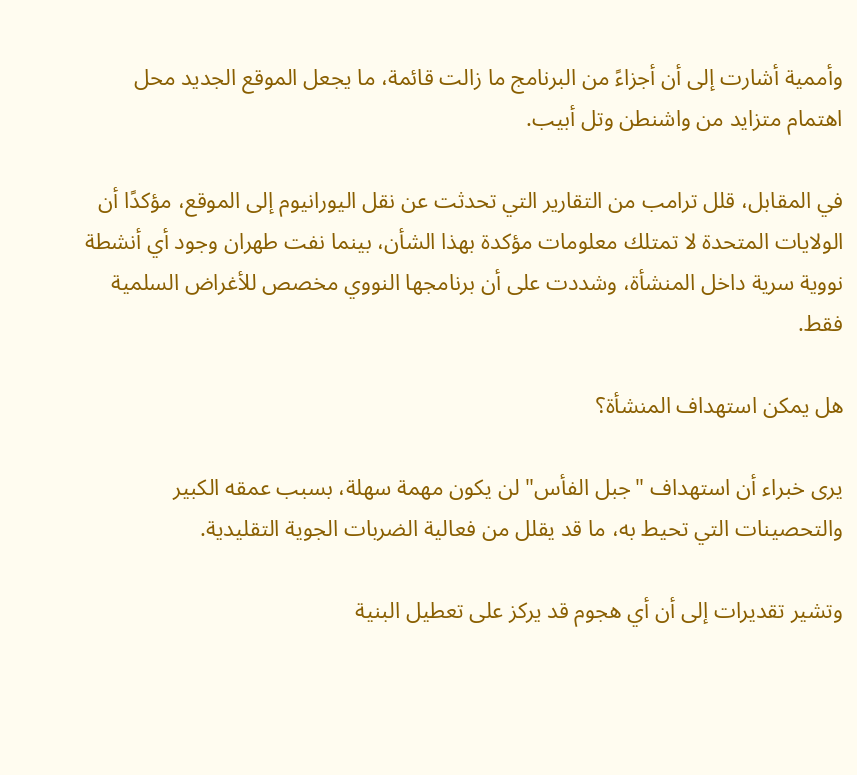وأممية أشارت إلى أن أجزاءً من البرنامج ما زالت قائمة، ما يجعل الموقع الجديد محل اهتمام متزايد من واشنطن وتل أبيب.

في المقابل، قلل ترامب من التقارير التي تحدثت عن نقل اليورانيوم إلى الموقع، مؤكدًا أن الولايات المتحدة لا تمتلك معلومات مؤكدة بهذا الشأن، بينما نفت طهران وجود أي أنشطة نووية سرية داخل المنشأة، وشددت على أن برنامجها النووي مخصص للأغراض السلمية فقط.

هل يمكن استهداف المنشأة؟

يرى خبراء أن استهداف "جبل الفأس" لن يكون مهمة سهلة، بسبب عمقه الكبير والتحصينات التي تحيط به، ما قد يقلل من فعالية الضربات الجوية التقليدية.

وتشير تقديرات إلى أن أي هجوم قد يركز على تعطيل البنية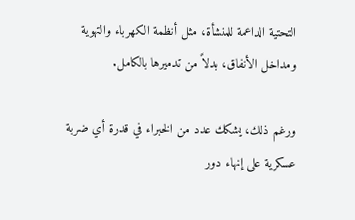التحتية الداعمة للمنشأة، مثل أنظمة الكهرباء والتهوية ومداخل الأنفاق، بدلاً من تدميرها بالكامل.

ورغم ذلك، يشكك عدد من الخبراء في قدرة أي ضربة عسكرية على إنهاء دور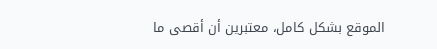الموقع بشكل كامل، معتبرين أن أقصى ما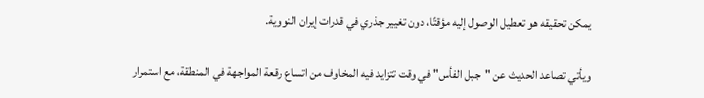يمكن تحقيقه هو تعطيل الوصول إليه مؤقتًا، دون تغيير جذري في قدرات إيران النووية.

ويأتي تصاعد الحديث عن "جبل الفأس" في وقت تتزايد فيه المخاوف من اتساع رقعة المواجهة في المنطقة، مع استمرار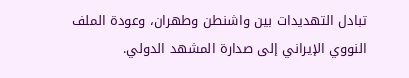تبادل التهديدات بين واشنطن وطهران، وعودة الملف النووي الإيراني إلى صدارة المشهد الدولي.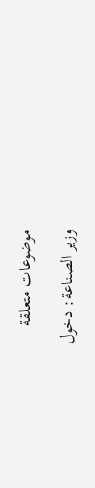موضوعات متعلقة

وزير الصناعة: دخول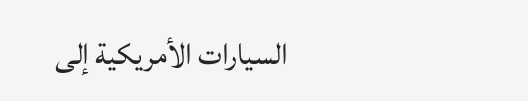السيارات الأمريكية إلى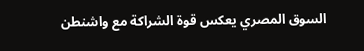السوق المصري يعكس قوة الشراكة مع واشنطن